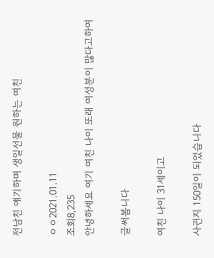전남친 얘기하며 생일선물 원하는 여친

ㅇㅇ2021.01.11
조회8,235
안녕하세요 여기 여친 나이 또래 여성분이 많다고하여

글써봅니다

여친 나이 31세이고

사귄지 150일이 되었습니다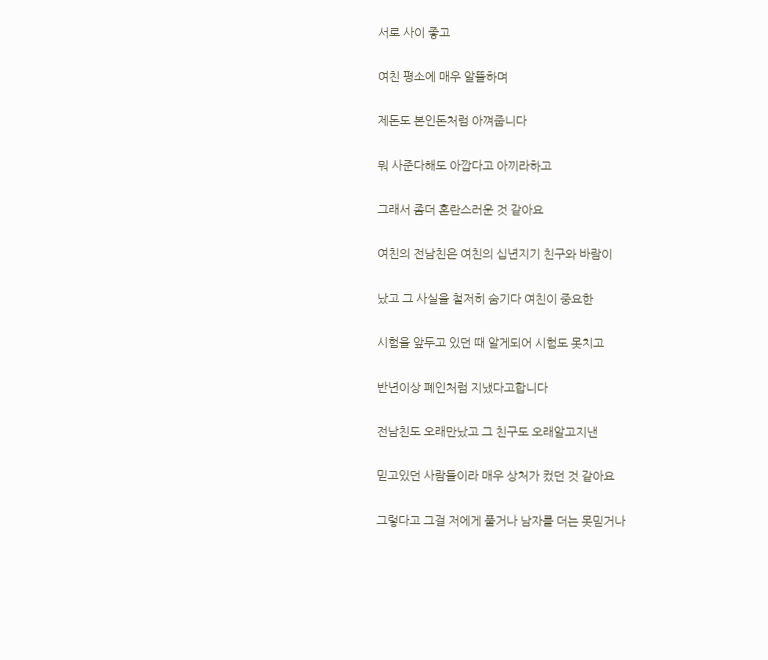서로 사이 좋고

여친 평소에 매우 알뜰하며

제돈도 본인돈처럼 아껴줍니다

뭐 사준다해도 아깝다고 아끼라하고

그래서 좀더 혼란스러운 것 같아요

여친의 전남친은 여친의 십년지기 친구와 바람이

났고 그 사실을 철저히 숨기다 여친이 중요한

시험을 앞두고 있던 때 알게되어 시험도 못치고

반년이상 폐인처럼 지냈다고합니다

전남친도 오래만났고 그 친구도 오래알고지낸

믿고있던 사람들이라 매우 상처가 컸던 것 같아요

그렇다고 그걸 저에게 풀거나 남자를 더는 못믿거나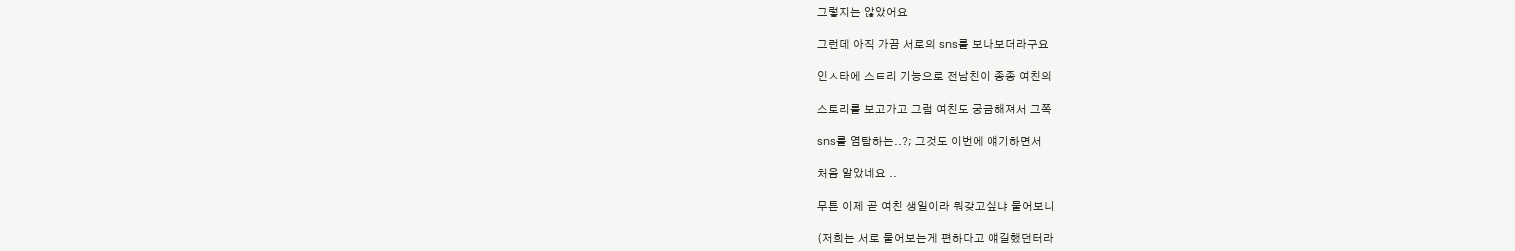그렇지는 않았어요

그런데 아직 가끔 서로의 sns를 보나보더라구요

인ㅅ타에 스ㅌ리 기능으로 전남친이 종종 여친의

스토리를 보고가고 그럼 여친도 궁금해져서 그쪽

sns를 염탐하는..?; 그것도 이번에 얘기하면서

처음 알았네요 ..

무튼 이제 곧 여친 생일이라 뭐갖고싶냐 물어보니

(저희는 서로 물어보는게 편하다고 얘길했던터라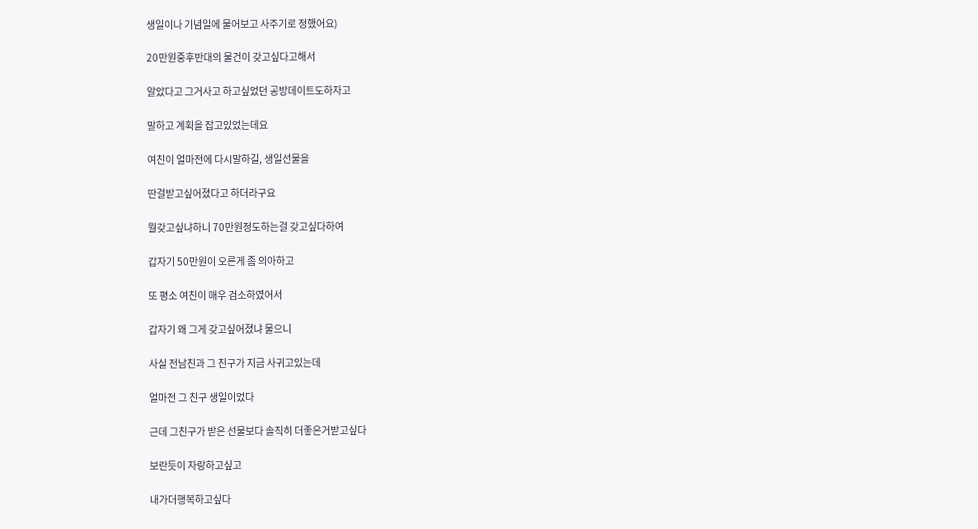생일이나 기념일에 물어보고 사주기로 정했어요)

20만원중후반대의 물건이 갖고싶다고해서

알았다고 그거사고 하고싶었던 공방데이트도하자고

말하고 계획을 잡고있었는데요

여친이 얼마전에 다시말하길, 생일선물을

딴걸받고싶어졌다고 하더라구요

뭘갖고싶냐하니 70만원정도하는걸 갖고싶다하여

갑자기 50만원이 오른게 좀 의아하고

또 평소 여친이 매우 검소하였어서

갑자기 왜 그게 갖고싶어졌냐 물으니

사실 전남친과 그 친구가 지금 사귀고있는데

얼마전 그 친구 생일이었다

근데 그친구가 받은 선물보다 솔직히 더좋은거받고싶다

보란듯이 자랑하고싶고

내가더행복하고싶다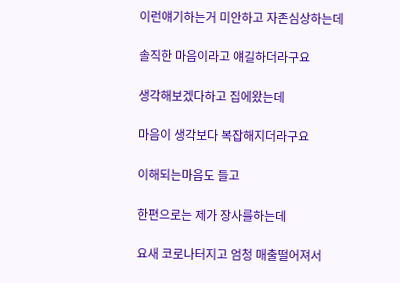이런얘기하는거 미안하고 자존심상하는데

솔직한 마음이라고 얘길하더라구요

생각해보겠다하고 집에왔는데

마음이 생각보다 복잡해지더라구요

이해되는마음도 들고

한편으로는 제가 장사를하는데

요새 코로나터지고 엄청 매출떨어져서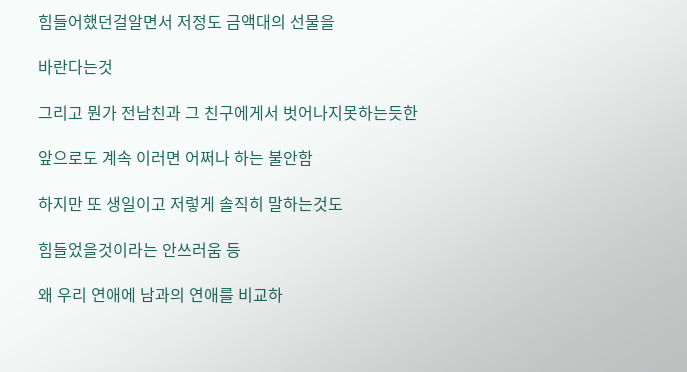힘들어했던걸알면서 저정도 금액대의 선물을

바란다는것

그리고 뭔가 전남친과 그 친구에게서 벗어나지못하는듯한

앞으로도 계속 이러면 어쩌나 하는 불안함

하지만 또 생일이고 저렇게 솔직히 말하는것도

힘들었을것이라는 안쓰러움 등

왜 우리 연애에 남과의 연애를 비교하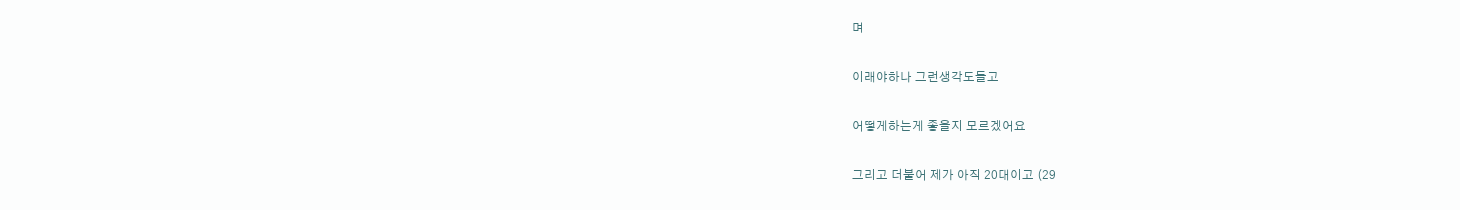며

이래야하나 그런생각도들고

어떻게하는게 좋을지 모르겠어요

그리고 더불어 제가 아직 20대이고 (29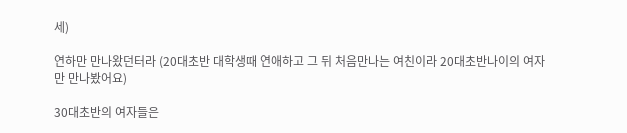세)

연하만 만나왔던터라 (20대초반 대학생때 연애하고 그 뒤 처음만나는 여친이라 20대초반나이의 여자만 만나봤어요)

30대초반의 여자들은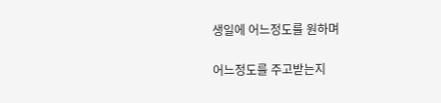생일에 어느정도를 원하며

어느정도를 주고받는지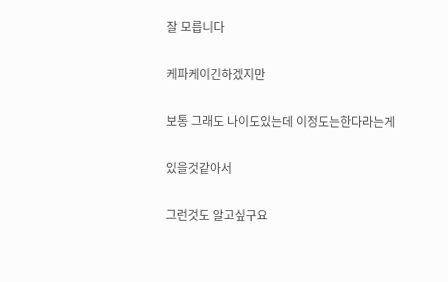잘 모릅니다

케파케이긴하겠지만

보통 그래도 나이도있는데 이정도는한다라는게

있을것같아서

그런것도 알고싶구요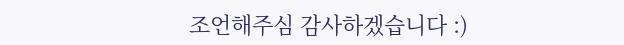조언해주심 감사하겠습니다 :)